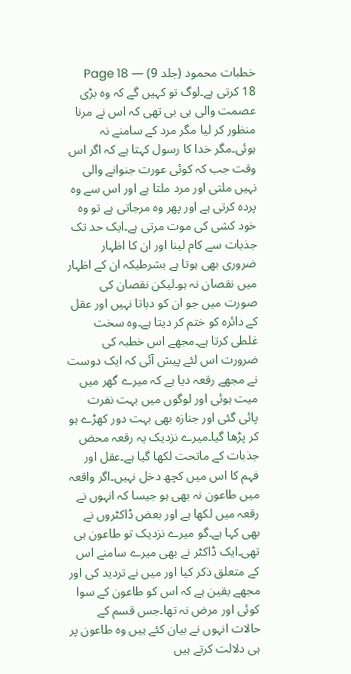خطبات محمود (جلد 9) — Page 18
18 کرتی ہے۔لوگ تو کہیں گے کہ وہ بڑی عصمت والی بی بی تھی کہ اس نے مرنا منظور کر لیا مگر مرد کے سامنے نہ ہوئی۔مگر خدا کا رسول کہتا ہے کہ اگر اس وقت جب کہ کوئی عورت جنوانے والی نہیں ملتی اور مرد ملتا ہے اور اس سے وہ پردہ کرتی ہے اور پھر وہ مرجاتی ہے تو وہ خود کشی کی موت مرتی ہے۔ایک حد تک جذبات سے کام لینا اور ان کا اظہار ضروری بھی ہوتا ہے بشرطیکہ ان کے اظہار میں نقصان نہ ہو۔لیکن نقصان کی صورت میں جو ان کو دباتا نہیں اور عقل کے دائرہ کو ختم کر دیتا ہے۔وہ سخت غلطی کرتا ہے۔مجھے اس خطبہ کی ضرورت اس لئے پیش آئی کہ ایک دوست نے مجھے رقعہ دیا ہے کہ میرے گھر میں میت ہوئی اور لوگوں میں بہت نفرت پائی گئی اور جنازہ بھی بہت دور کھڑے ہو کر پڑھا گیا۔میرے نزدیک یہ رقعہ محض جذبات کے ماتحت لکھا گیا ہے۔عقل اور فہم کا اس میں کچھ دخل نہیں۔اگر واقعہ میں طاعون نہ بھی ہو جیسا کہ انہوں نے رقعہ میں لکھا ہے اور بعض ڈاکٹروں نے بھی کہا ہے۔گو میرے نزدیک تو طاعون ہی تھی۔ایک ڈاکٹر نے بھی میرے سامنے اس کے متعلق ذکر کیا اور میں نے تردید کی اور مجھے یقین ہے کہ اس کو طاعون کے سوا کوئی اور مرض نہ تھا۔جس قسم کے حالات انہوں نے بیان کئے ہیں وہ طاعون پر ہی دلالت کرتے ہیں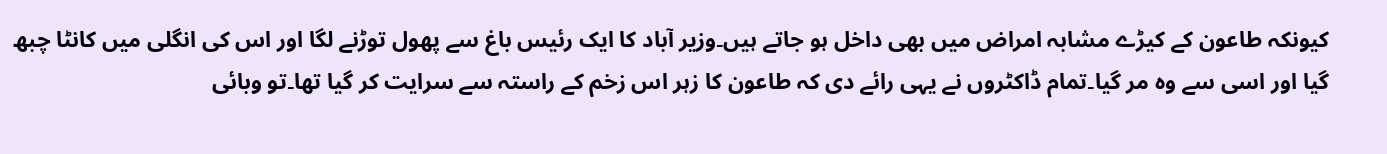کیونکہ طاعون کے کیڑے مشابہ امراض میں بھی داخل ہو جاتے ہیں۔وزیر آباد کا ایک رئیس باغ سے پھول توڑنے لگا اور اس کی انگلی میں کانٹا چبھ گیا اور اسی سے وہ مر گیا۔تمام ڈاکٹروں نے یہی رائے دی کہ طاعون کا زہر اس زخم کے راستہ سے سرایت کر گیا تھا۔تو وبائی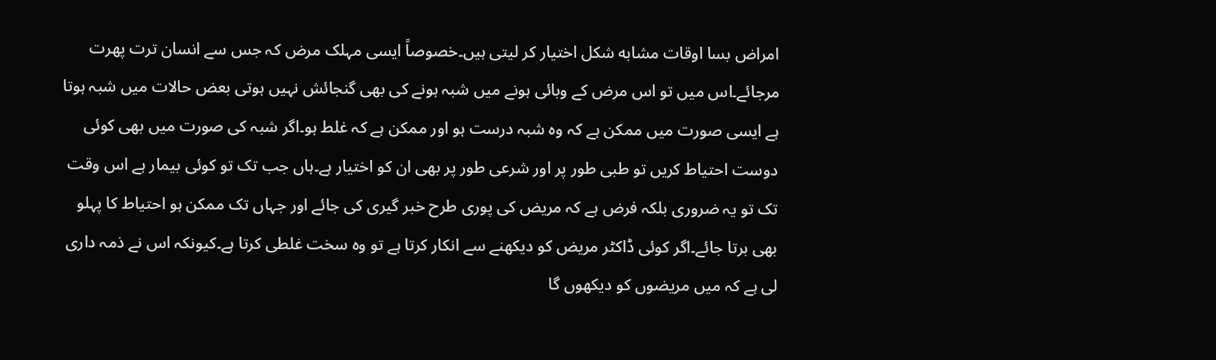امراض بسا اوقات مشابه شکل اختیار کر لیتی ہیں۔خصوصاً ایسی مہلک مرض کہ جس سے انسان ترت پھرت مرجائے۔اس میں تو اس مرض کے وبائی ہونے میں شبہ ہونے کی بھی گنجائش نہیں ہوتی بعض حالات میں شبہ ہوتا ہے ایسی صورت میں ممکن ہے کہ وہ شبہ درست ہو اور ممکن ہے کہ غلط ہو۔اگر شبہ کی صورت میں بھی کوئی دوست احتیاط کریں تو طبی طور پر اور شرعی طور پر بھی ان کو اختیار ہے۔ہاں جب تک تو کوئی بیمار ہے اس وقت تک تو یہ ضروری بلکہ فرض ہے کہ مریض کی پوری طرح خبر گیری کی جائے اور جہاں تک ممکن ہو احتیاط کا پہلو بھی برتا جائے۔اگر کوئی ڈاکٹر مریض کو دیکھنے سے انکار کرتا ہے تو وہ سخت غلطی کرتا ہے۔کیونکہ اس نے ذمہ داری لی ہے کہ میں مریضوں کو دیکھوں گا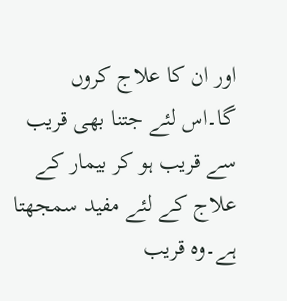اور ان کا علاج کروں گا۔اس لئے جتنا بھی قریب سے قریب ہو کر بیمار کے علاج کے لئے مفید سمجھتا ہے۔وہ قریب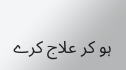ہو کر علاج کرے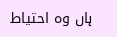ہاں وہ احتیاط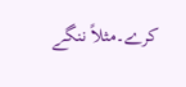کرے۔مثلاً ننگے